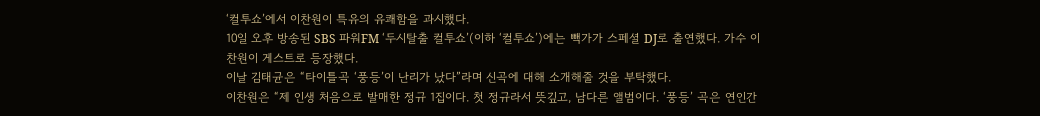‘컬투쇼’에서 이찬원이 특유의 유쾌함을 과시했다.
10일 오후 방송된 SBS 파워FM ‘두시탈출 컬투쇼’(이하 ‘컬투쇼’)에는 빽가가 스페셜 DJ로 출연했다. 가수 이찬원이 게스트로 등장했다.
이날 김태균은 “타이틀곡 ‘풍등’이 난리가 났다”라며 신곡에 대해 소개해줄 것을 부탁했다.
이찬원은 “제 인생 처음으로 발매한 정규 1집이다. 첫 정규라서 뜻깊고, 남다른 앨범이다. ‘풍등’ 곡은 연인간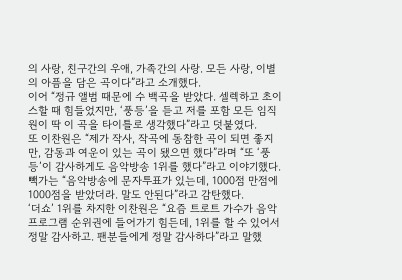의 사랑, 친구간의 우애, 가족간의 사랑. 모든 사랑, 이별의 아픔을 담은 곡이다”라고 소개했다.
이어 “정규 앨범 때문에 수 백곡을 받았다. 셀렉하고 초이스할 때 힘들었지만, ‘풍등’을 듣고 저를 포함 모든 임직원이 딱 이 곡을 타이틀로 생각했다”라고 덧붙였다.
또 이찬원은 “제가 작사, 작곡에 동참한 곡이 되면 좋지만, 감동과 여운이 있는 곡이 됐으면 했다”라며 “또 ‘풍등’이 감사하게도 음악방송 1위를 했다”라고 이야기했다.
빽가는 “음악방송에 문자투표가 있는데, 1000점 만점에 1000점을 받았더라. 말도 안된다”라고 감탄했다.
‘더쇼’ 1위를 차지한 이찬원은 “요즘 트로트 가수가 음악프로그램 순위권에 들어가기 힘든데, 1위를 할 수 있어서 정말 감사하고. 팬분들에게 정말 감사하다”라고 말했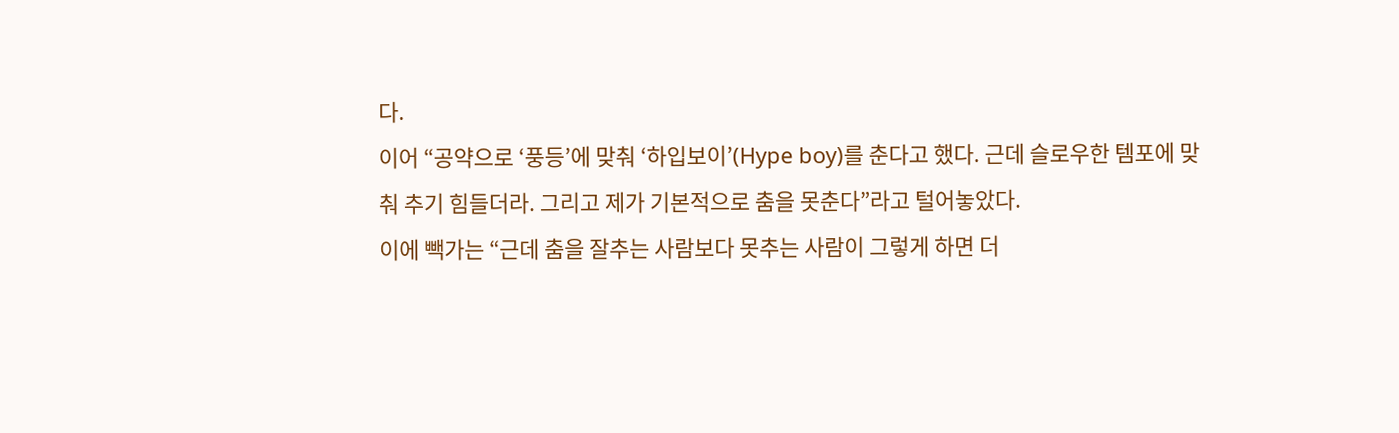다.
이어 “공약으로 ‘풍등’에 맞춰 ‘하입보이’(Hype boy)를 춘다고 했다. 근데 슬로우한 템포에 맞춰 추기 힘들더라. 그리고 제가 기본적으로 춤을 못춘다”라고 털어놓았다.
이에 빽가는 “근데 춤을 잘추는 사람보다 못추는 사람이 그렇게 하면 더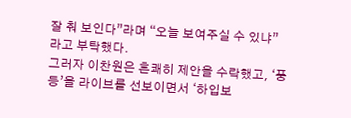잘 춰 보인다”라며 “오늘 보여주실 수 있냐”라고 부탁했다.
그러자 이찬원은 흔쾌히 제안을 수락했고, ‘풍등’을 라이브를 선보이면서 ‘하입보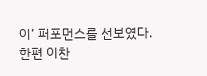이’ 퍼포먼스를 선보였다.
한편 이찬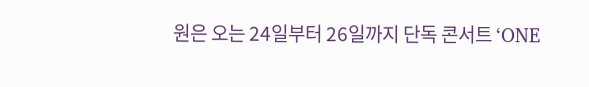원은 오는 24일부터 26일까지 단독 콘서트 ‘ONE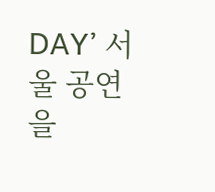DAY’ 서울 공연을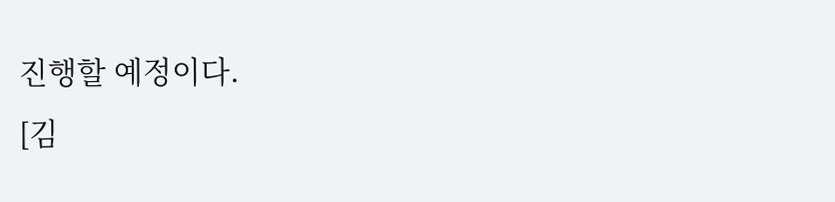진행할 예정이다.
[김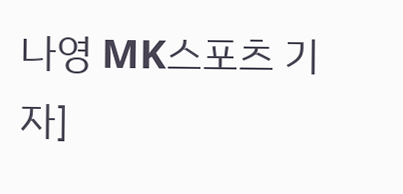나영 MK스포츠 기자]